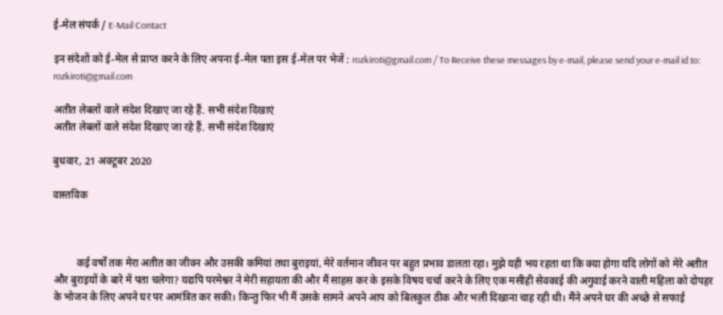ई-मेल संपर्क / E-Mail Contact

इन संदेशों को ई-मेल से प्राप्त करने के लिए अपना ई-मेल पता इस ई-मेल पर भेजें : rozkiroti@gmail.com / To Receive these messages by e-mail, please send your e-mail id to: rozkiroti@gmail.com

अतीत लेबलों वाले संदेश दिखाए जा रहे हैं. सभी संदेश दिखाएं
अतीत लेबलों वाले संदेश दिखाए जा रहे हैं. सभी संदेश दिखाएं

बुधवार, 21 अक्टूबर 2020

वास्तविक



         कई वर्षों तक मेरा अतीत का जीवन और उसकी कमियां तथा बुराइयां, मेरे वर्तमान जीवन पर बहुत प्रभाव डालता रहा। मुझे यही भय रहता था कि क्या होगा यदि लोगों को मेरे अतीत और बुराइयों के बारे में पता चलेगा? यद्यपि परमेश्वर ने मेरी सहायता की और मैं साहस कर के इसके विषय चर्चा करने के लिए एक मसीही सेवकाई की अगुवाई करने वाली महिला को दोपहर के भोजन के लिए अपने घर पर आमंत्रित कर सकी। किन्तु फिर भी मैं उसके सामने अपने आप को बिलकुल ठीक और भली दिखाना चाह रही थी। मैंने अपने घर की अच्छे से सफाई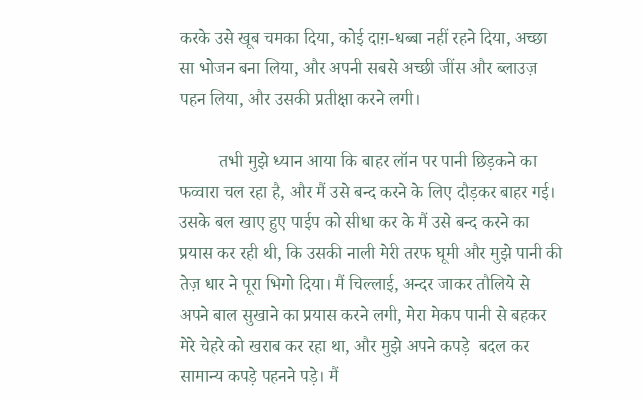करके उसे खूब चमका दिया, कोई दाग़-धब्बा नहीं रहने दिया, अच्छा सा भोजन बना लिया, और अपनी सबसे अच्छी जींस और ब्लाउज़ पहन लिया, और उसकी प्रतीक्षा करने लगी।

         तभी मुझे ध्यान आया कि बाहर लॉन पर पानी छिड़कने का फव्वारा चल रहा है, और मैं उसे बन्द करने के लिए दौड़कर बाहर गई। उसके बल खाए हुए पाईप को सीधा कर के मैं उसे बन्द करने का प्रयास कर रही थी, कि उसकी नाली मेरी तरफ घूमी और मुझे पानी की तेज़ धार ने पूरा भिगो दिया। मैं चिल्लाई, अन्दर जाकर तौलिये से अपने बाल सुखाने का प्रयास करने लगी, मेरा मेकप पानी से बहकर मेरे चेहरे को खराब कर रहा था, और मुझे अपने कपड़े  बदल कर सामान्य कपड़े पहनने पड़े। मैं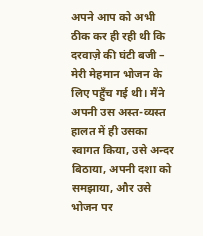अपने आप को अभी ठीक कर ही रही थी कि दरवाज़े की घंटी बजी – मेरी मेहमान भोजन के लिए पहुँच गई थी। मैंने अपनी उस अस्त-व्यस्त हालत में ही उसका स्वागत किया, उसे अन्दर बिठाया, अपनी दशा को समझाया, और उसे भोजन पर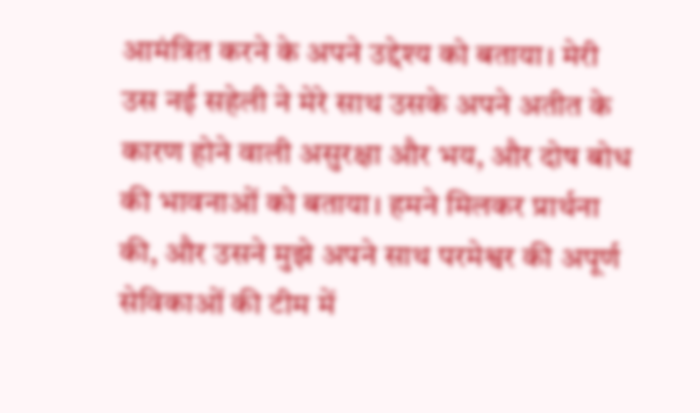आमंत्रित करने के अपने उद्देश्य को बताया। मेरी उस नई सहेली ने मेरे साथ उसके अपने अतीत के कारण होने वाली असुरक्षा और भय, और दोष बोध की भावनाओं को बताया। हमने मिलकर प्रार्थना की, और उसने मुझे अपने साथ परमेश्वर की अपूर्ण सेविकाओं की टीम में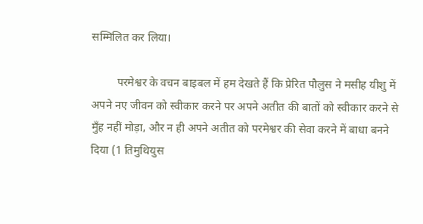सम्मिलित कर लिया।

         परमेश्वर के वचन बाइबल में हम देखते हैं कि प्रेरित पौलुस ने मसीह यीशु में अपने नए जीवन को स्वीकार करने पर अपने अतीत की बातों को स्वीकार करने से मुँह नहीं मोड़ा, और न ही अपने अतीत को परमेश्वर की सेवा करने में बाधा बनने दिया (1 तिमुथियुस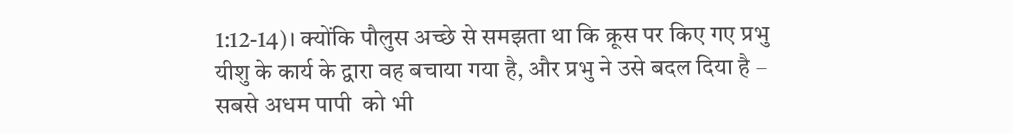1:12-14)। क्योंकि पौलुस अच्छे से समझता था कि क्रूस पर किए गए प्रभु यीशु के कार्य के द्वारा वह बचाया गया है, और प्रभु ने उसे बदल दिया है – सबसे अधम पापी  को भी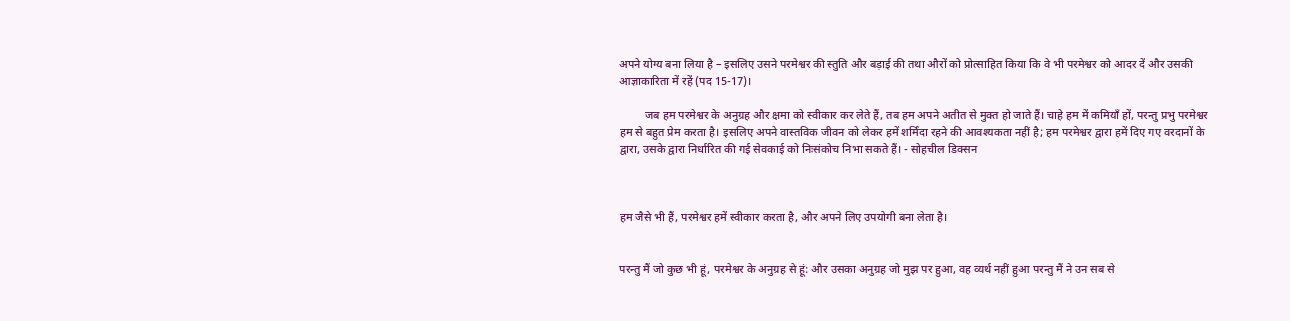अपने योग्य बना लिया है – इसलिए उसने परमेश्वर की स्तुति और बड़ाई की तथा औरों को प्रोत्साहित किया कि वे भी परमेश्वर को आदर दें और उसकी आज्ञाकारिता में रहें (पद 15-17)।

         जब हम परमेश्वर के अनुग्रह और क्षमा को स्वीकार कर लेते हैं, तब हम अपने अतीत से मुक्त हो जाते हैं। चाहे हम में कमियाँ हों, परन्तु प्रभु परमेश्वर हम से बहुत प्रेम करता है। इसलिए अपने वास्तविक जीवन को लेकर हमें शर्मिंदा रहने की आवश्यकता नहीं है; हम परमेश्वर द्वारा हमें दिए गए वरदानों के द्वारा, उसके द्वारा निर्धारित की गई सेवकाई को निःसंकोच निभा सकते हैं। - सोहचील डिक्सन



हम जैसे भी हैं, परमेश्वर हमें स्वीकार करता है, और अपने लिए उपयोगी बना लेता है।


परन्तु मैं जो कुछ भी हूं, परमेश्वर के अनुग्रह से हूं: और उसका अनुग्रह जो मुझ पर हुआ, वह व्यर्थ नहीं हुआ परन्तु मैं ने उन सब से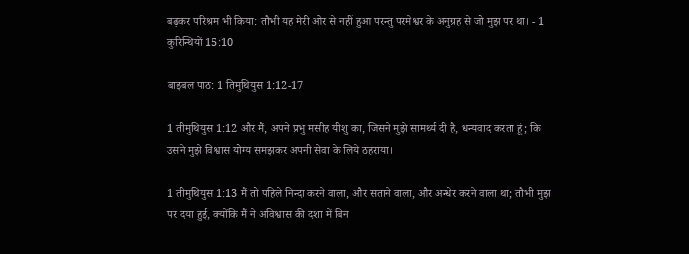बढ़कर परिश्रम भी किया: तौभी यह मेरी ओर से नहीं हुआ परन्तु परमेश्वर के अनुग्रह से जो मुझ पर था। - 1 कुरिन्थियों 15:10

बाइबल पाठ: 1 तिमुथियुस 1:12-17

1 तीमुथियुस 1:12 और मैं, अपने प्रभु मसीह यीशु का, जिसने मुझे सामर्थ्य दी है, धन्यवाद करता हूं; कि उसने मुझे विश्वास योग्य समझकर अपनी सेवा के लिये ठहराया।

1 तीमुथियुस 1:13 मैं तो पहिले निन्दा करने वाला, और सताने वाला, और अन्धेर करने वाला था; तौभी मुझ पर दया हुई, क्योंकि मैं ने अविश्वास की दशा में बिन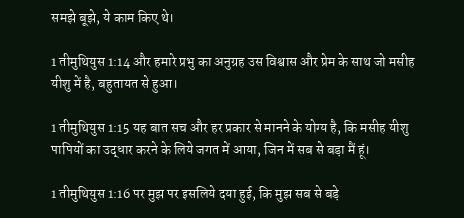समझे बूझे, ये काम किए थे।

1 तीमुथियुस 1:14 और हमारे प्रभु का अनुग्रह उस विश्वास और प्रेम के साथ जो मसीह यीशु में है, बहुतायत से हुआ।

1 तीमुथियुस 1:15 यह बात सच और हर प्रकार से मानने के योग्य है, कि मसीह यीशु पापियों का उद्धार करने के लिये जगत में आया, जिन में सब से बड़ा मैं हूं।

1 तीमुथियुस 1:16 पर मुझ पर इसलिये दया हुई, कि मुझ सब से बड़े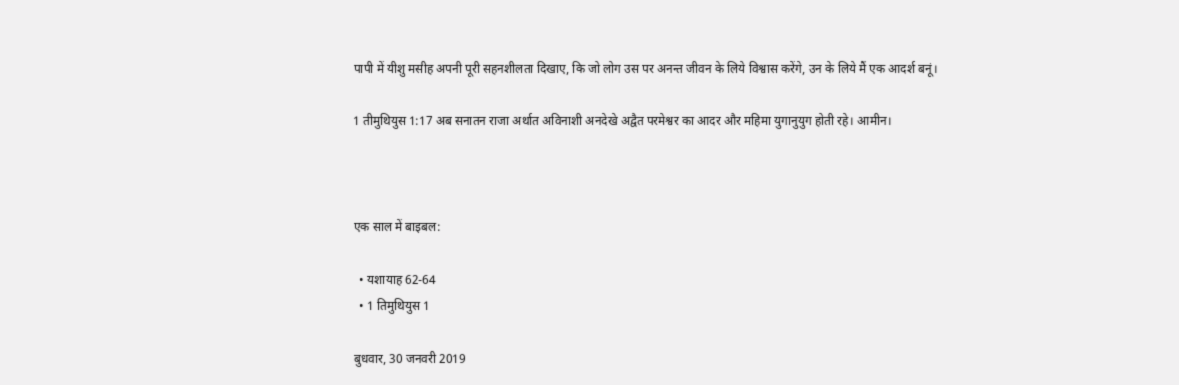पापी में यीशु मसीह अपनी पूरी सहनशीलता दिखाए, कि जो लोग उस पर अनन्त जीवन के लिये विश्वास करेंगे, उन के लिये मैं एक आदर्श बनूं।

1 तीमुथियुस 1:17 अब सनातन राजा अर्थात अविनाशी अनदेखे अद्वैत परमेश्वर का आदर और महिमा युगानुयुग होती रहे। आमीन।



एक साल में बाइबल:

  • यशायाह 62-64
  • 1 तिमुथियुस 1

बुधवार, 30 जनवरी 2019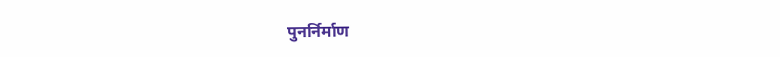पुनर्निर्माण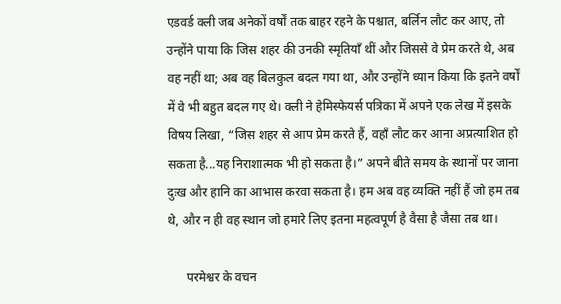एडवर्ड क्ली जब अनेकों वर्षों तक बाहर रहने के पश्चात, बर्लिन लौट कर आए, तो उन्होंने पाया कि जिस शहर की उनकी स्मृतियाँ थीं और जिससे वे प्रेम करते थे, अब वह नहीं था; अब वह बिलकुल बदल गया था, और उन्होंने ध्यान किया कि इतने वर्षों में वे भी बहुत बदल गए थे। क्ली ने हेमिस्फेयर्स पत्रिका में अपने एक लेख में इसके विषय लिखा, “जिस शहर से आप प्रेम करते हैं, वहाँ लौट कर आना अप्रत्याशित हो सकता है...यह निराशात्मक भी हो सकता है।” अपने बीते समय के स्थानों पर जाना दुःख और हानि का आभास करवा सकता है। हम अब वह व्यक्ति नहीं हैं जो हम तब थे, और न ही वह स्थान जो हमारे लिए इतना महत्वपूर्ण है वैसा है जैसा तब था।

      परमेश्वर के वचन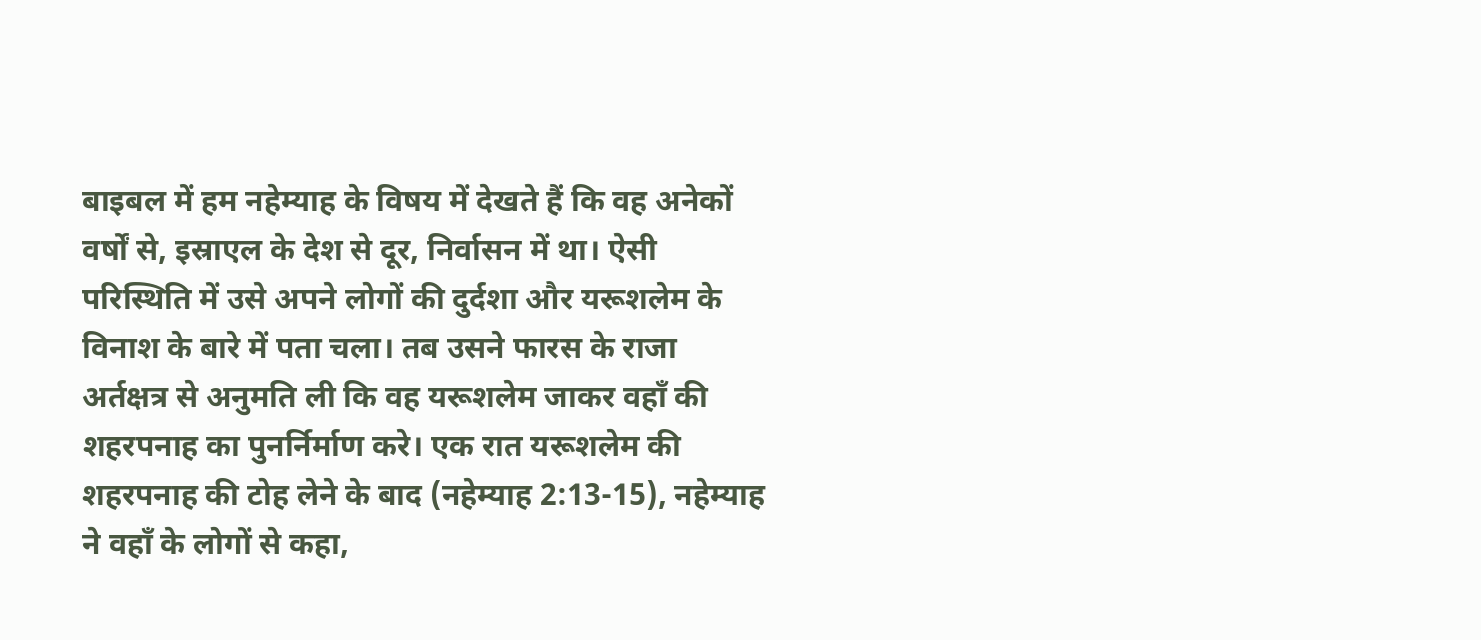बाइबल में हम नहेम्याह के विषय में देखते हैं कि वह अनेकों वर्षों से, इस्राएल के देश से दूर, निर्वासन में था। ऐसी परिस्थिति में उसे अपने लोगों की दुर्दशा और यरूशलेम के विनाश के बारे में पता चला। तब उसने फारस के राजा अर्तक्षत्र से अनुमति ली कि वह यरूशलेम जाकर वहाँ की शहरपनाह का पुनर्निर्माण करे। एक रात यरूशलेम की शहरपनाह की टोह लेने के बाद (नहेम्याह 2:13-15), नहेम्याह ने वहाँ के लोगों से कहा,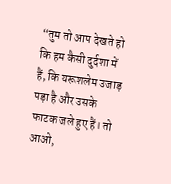“तुम तो आप देखते हो कि हम कैसी दुर्दशा में हैं, कि यरूशलेम उजाड़ पड़ा है और उसके फाटक जले हुए हैं। तो आओ,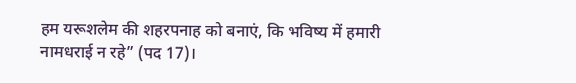हम यरूशलेम की शहरपनाह को बनाएं, कि भविष्य में हमारी नामधराई न रहे” (पद 17)।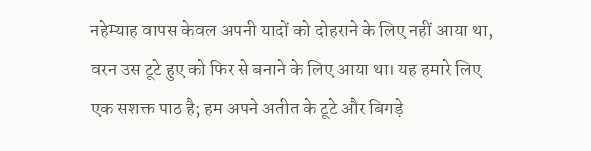नहेम्याह वापस केवल अपनी यादों को दोहराने के लिए नहीं आया था, वरन उस टूटे हुए को फिर से बनाने के लिए आया था। यह हमारे लिए एक सशक्त पाठ है; हम अपने अतीत के टूटे और बिगड़े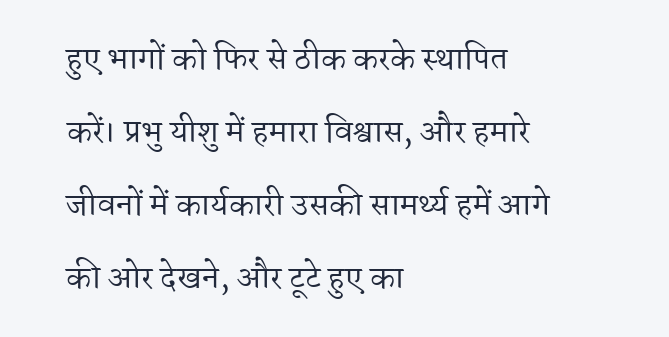हुए भागों को फिर से ठीक करके स्थापित करें। प्रभु यीशु में हमारा विश्वास, और हमारे जीवनों में कार्यकारी उसकी सामर्थ्य हमें आगे की ओर देखने, और टूटे हुए का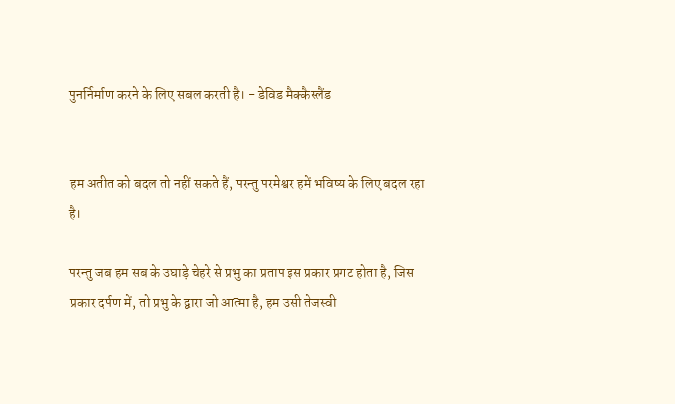पुनर्निर्माण करने के लिए सबल करती है। - डेविड मैक्कैस्लैंड


हम अतीत को बदल तो नहीं सकते हैं, परन्तु परमेश्वर हमें भविष्य के लिए बदल रहा है।

परन्तु जब हम सब के उघाड़े चेहरे से प्रभु का प्रताप इस प्रकार प्रगट होता है, जिस प्रकार दर्पण में, तो प्रभु के द्वारा जो आत्मा है, हम उसी तेजस्‍वी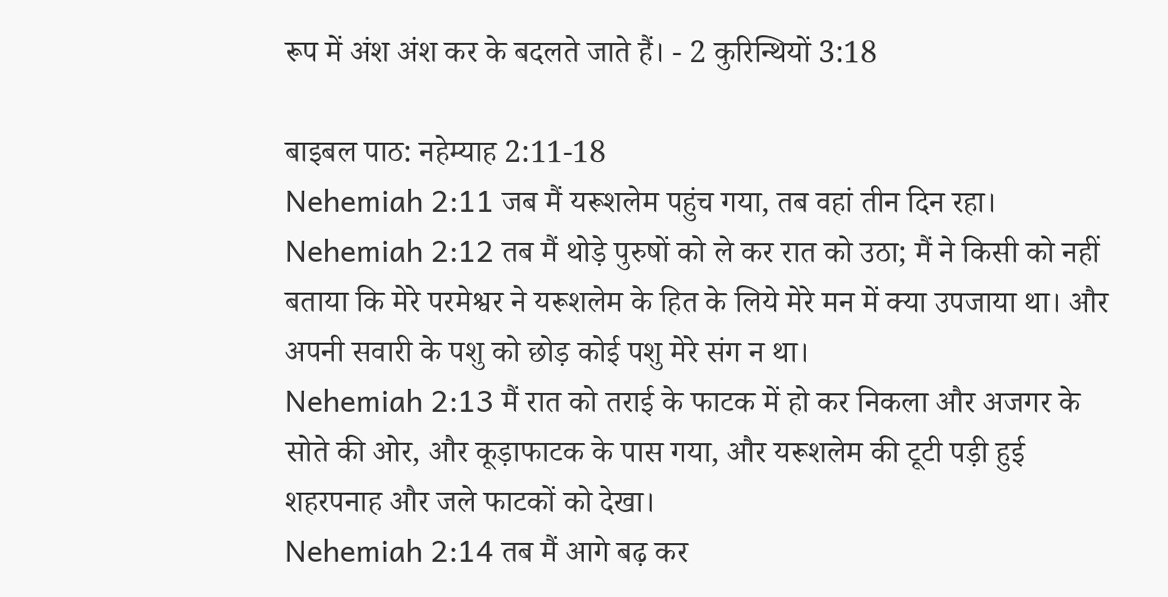रूप में अंश अंश कर के बदलते जाते हैं। - 2 कुरिन्थियों 3:18

बाइबल पाठ: नहेम्याह 2:11-18
Nehemiah 2:11 जब मैं यरूशलेम पहुंच गया, तब वहां तीन दिन रहा।
Nehemiah 2:12 तब मैं थोड़े पुरुषों को ले कर रात को उठा; मैं ने किसी को नहीं बताया कि मेरे परमेश्वर ने यरूशलेम के हित के लिये मेरे मन में क्या उपजाया था। और अपनी सवारी के पशु को छोड़ कोई पशु मेरे संग न था।
Nehemiah 2:13 मैं रात को तराई के फाटक में हो कर निकला और अजगर के सोते की ओर, और कूड़ाफाटक के पास गया, और यरूशलेम की टूटी पड़ी हुई शहरपनाह और जले फाटकों को देखा।
Nehemiah 2:14 तब मैं आगे बढ़ कर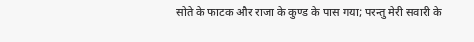सोते के फाटक और राजा के कुण्ड के पास गया; परन्तु मेरी सवारी के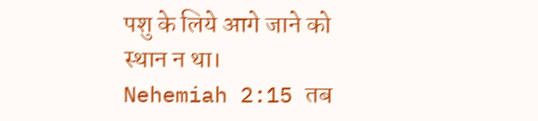पशु के लिये आगे जाने को स्थान न था।
Nehemiah 2:15 तब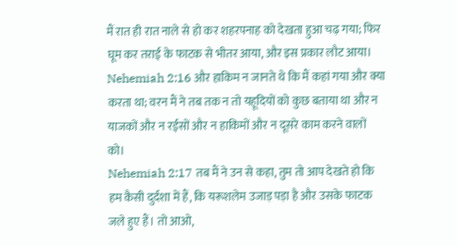मैं रात ही रात नाले से हो कर शहरपनाह को देखता हुआ चढ़ गया; फिर घूम कर तराई के फाटक से भीतर आया, और इस प्रकार लौट आया।
Nehemiah 2:16 और हाकिम न जानते थे कि मैं कहां गया और क्या करता था; वरन मैं ने तब तक न तो यहूदियों को कुछ बताया था और न याजकों और न रईसों और न हाकिमों और न दूसरे काम करने वालों को।
Nehemiah 2:17 तब मैं ने उन से कहा, तुम तो आप देखते हो कि हम कैसी दुर्दशा में हैं, कि यरूशलेम उजाड़ पड़ा है और उसके फाटक जले हुए हैं। तो आओ,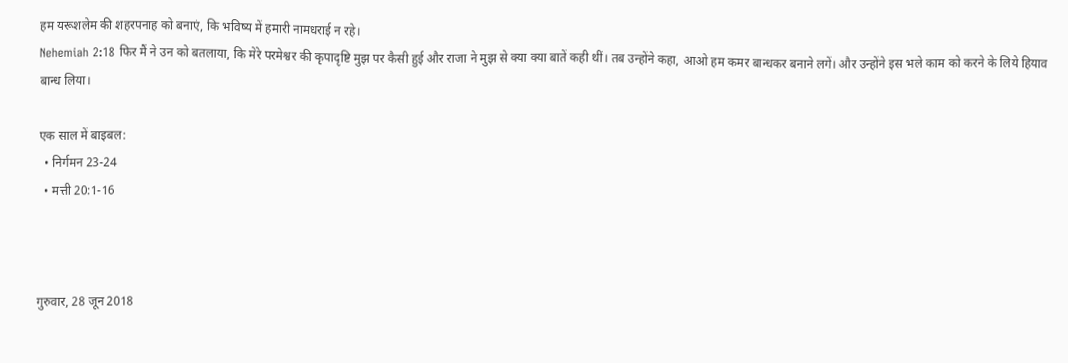हम यरूशलेम की शहरपनाह को बनाएं, कि भविष्य में हमारी नामधराई न रहे।
Nehemiah 2:18 फिर मैं ने उन को बतलाया, कि मेरे परमेश्वर की कृपादृष्टि मुझ पर कैसी हुई और राजा ने मुझ से क्या क्या बातें कही थीं। तब उन्होंने कहा, आओ हम कमर बान्धकर बनाने लगें। और उन्होंने इस भले काम को करने के लिये हियाव बान्ध लिया।

एक साल में बाइबल:
  • निर्गमन 23-24
  • मत्ती 20:1-16



गुरुवार, 28 जून 2018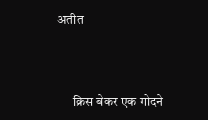अतीत



      क्रिस बेकर एक गोदने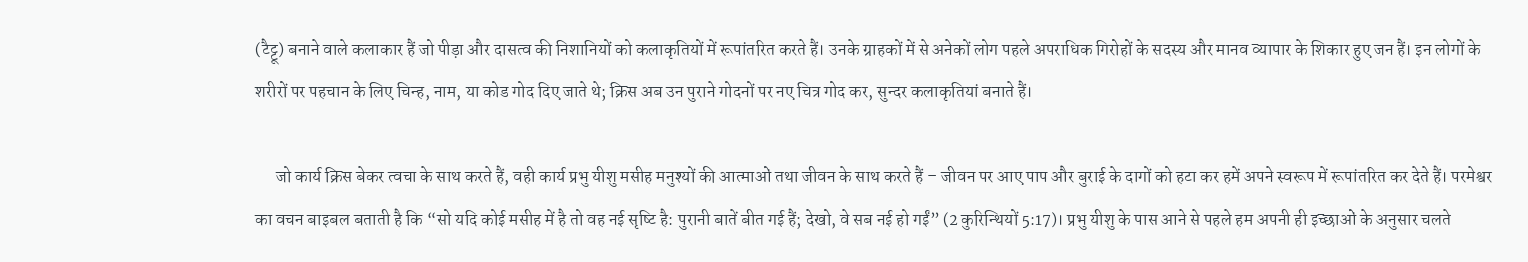(टैट्टू) बनाने वाले कलाकार हैं जो पीड़ा और दासत्व की निशानियों को कलाकृतियों में रूपांतरित करते हैं। उनके ग्राहकों में से अनेकों लोग पहले अपराधिक गिरोहों के सदस्य और मानव व्यापार के शिकार हुए जन हैं। इन लोगों के शरीरों पर पहचान के लिए चिन्ह, नाम, या कोड गोद दिए जाते थे; क्रिस अब उन पुराने गोदनों पर नए चित्र गोद कर, सुन्दर कलाकृतियां बनाते हैं।

      जो कार्य क्रिस बेकर त्वचा के साथ करते हैं, वही कार्य प्रभु यीशु मसीह मनुश्यों की आत्माओं तथा जीवन के साथ करते हैं – जीवन पर आए पाप और बुराई के दागों को हटा कर हमें अपने स्वरूप में रूपांतरित कर देते हैं। परमेश्वर का वचन बाइबल बताती है कि “सो यदि कोई मसीह में है तो वह नई सृष्‍टि है: पुरानी बातें बीत गई हैं; देखो, वे सब नई हो गईं” (2 कुरिन्थियों 5:17)। प्रभु यीशु के पास आने से पहले हम अपनी ही इच्छाओं के अनुसार चलते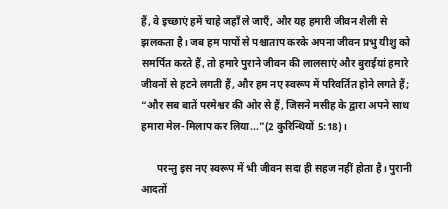हैं, वे इच्छाएं हमें चाहे जहाँ ले जाएँ, और यह हमारी जीवन शैली से झलकता है। जब हम पापों से पश्चाताप करके अपना जीवन प्रभु यीशु को समर्पित करते हैं, तो हमारे पुराने जीवन की लालसाएं और बुराईयां हमारे जीवनों से हटने लगती हैं, और हम नए स्वरूप में परिवर्तित होने लगते हैं; “और सब बातें परमेश्वर की ओर से हैं, जिसने मसीह के द्वारा अपने साथ हमारा मेल-मिलाप कर लिया...”(2 कुरिन्थियों 5:18)।

      परन्तु इस नए स्वरूप में भी जीवन सदा ही सहज नहीं होता है। पुरानी आदतों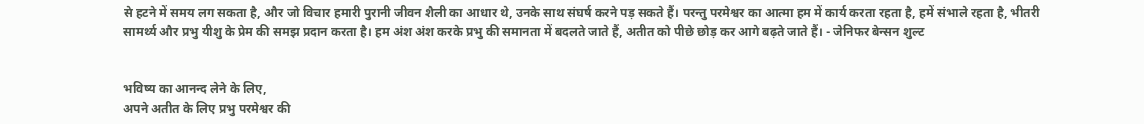से हटने में समय लग सकता है, और जो विचार हमारी पुरानी जीवन शैली का आधार थे, उनके साथ संघर्ष करने पड़ सकते हैं। परन्तु परमेश्वर का आत्मा हम में कार्य करता रहता है, हमें संभाले रहता है, भीतरी सामर्थ्य और प्रभु यीशु के प्रेम की समझ प्रदान करता है। हम अंश अंश करके प्रभु की समानता में बदलते जाते हैं, अतीत को पीछे छोड़ कर आगे बढ़ते जाते हैं। - जेनिफर बेन्सन शुल्ट


भविष्य का आनन्द लेने के लिए,
अपने अतीत के लिए प्रभु परमेश्वर की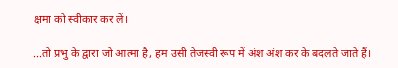क्षमा को स्वीकार कर लें।

...तो प्रभु के द्वारा जो आत्मा है, हम उसी तेजस्‍वी रूप में अंश अंश कर के बदलते जाते हैं।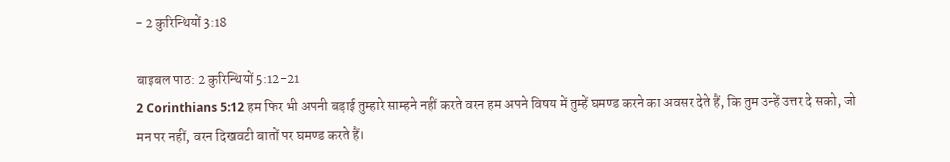- 2 कुरिन्थियों 3:18

बाइबल पाठ: 2 कुरिन्थियों 5:12-21
2 Corinthians 5:12 हम फिर भी अपनी बड़ाई तुम्हारे साम्हने नहीं करते वरन हम अपने विषय में तुम्हें घमण्‍ड करने का अवसर देते हैं, कि तुम उन्हें उत्तर दे सको, जो मन पर नहीं, वरन दिखवटी बातों पर घमण्‍ड करते हैं।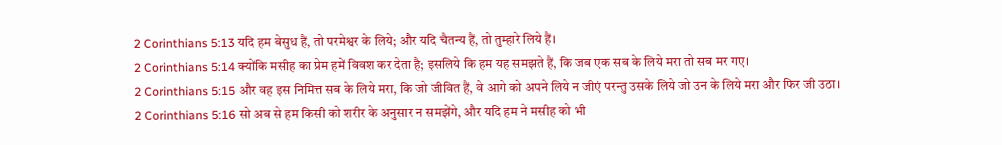2 Corinthians 5:13 यदि हम बेसुध हैं, तो परमेश्वर के लिये; और यदि चैतन्य हैं, तो तुम्हारे लिये हैं।
2 Corinthians 5:14 क्योंकि मसीह का प्रेम हमें विवश कर देता है; इसलिये कि हम यह समझते हैं, कि जब एक सब के लिये मरा तो सब मर गए।
2 Corinthians 5:15 और वह इस निमित्त सब के लिये मरा, कि जो जीवित हैं, वे आगे को अपने लिये न जीएं परन्तु उसके लिये जो उन के लिये मरा और फिर जी उठा।
2 Corinthians 5:16 सो अब से हम किसी को शरीर के अनुसार न समझेंगे, और यदि हम ने मसीह को भी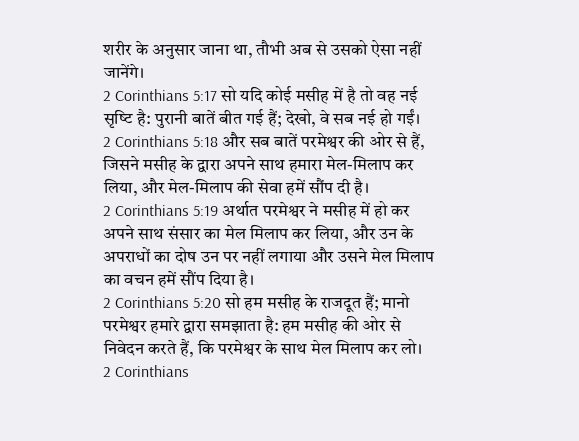शरीर के अनुसार जाना था, तौभी अब से उसको ऐसा नहीं जानेंगे।
2 Corinthians 5:17 सो यदि कोई मसीह में है तो वह नई सृष्‍टि है: पुरानी बातें बीत गई हैं; देखो, वे सब नई हो गईं।
2 Corinthians 5:18 और सब बातें परमेश्वर की ओर से हैं, जिसने मसीह के द्वारा अपने साथ हमारा मेल-मिलाप कर लिया, और मेल-मिलाप की सेवा हमें सौंप दी है।
2 Corinthians 5:19 अर्थात परमेश्वर ने मसीह में हो कर अपने साथ संसार का मेल मिलाप कर लिया, और उन के अपराधों का दोष उन पर नहीं लगाया और उसने मेल मिलाप का वचन हमें सौंप दिया है।
2 Corinthians 5:20 सो हम मसीह के राजदूत हैं; मानो परमेश्वर हमारे द्वारा समझाता है: हम मसीह की ओर से निवेदन करते हैं, कि परमेश्वर के साथ मेल मिलाप कर लो।
2 Corinthians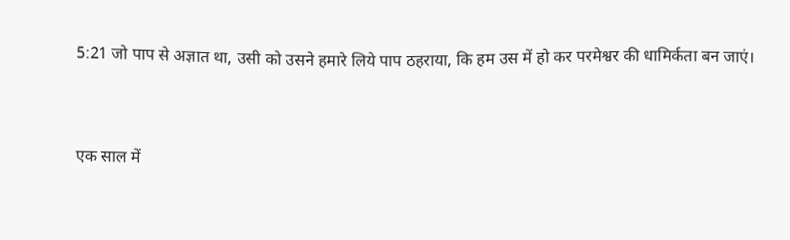5:21 जो पाप से अज्ञात था, उसी को उसने हमारे लिये पाप ठहराया, कि हम उस में हो कर परमेश्वर की धामिर्कता बन जाएं।


एक साल में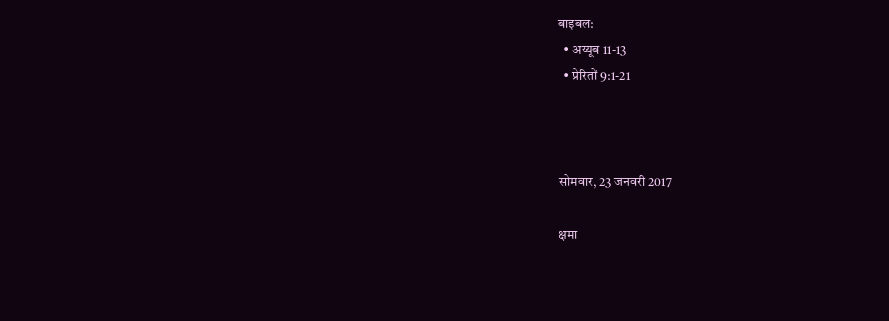बाइबल:
  • अय्यूब 11-13
  • प्रेरितों 9:1-21



सोमवार, 23 जनवरी 2017

क्षमा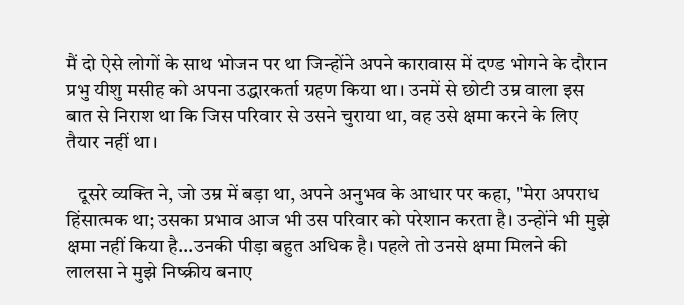मैं दो ऐसे लोगों के साथ भोजन पर था जिन्होंने अपने कारावास में दण्ड भोगने के दौरान प्रभु यीशु मसीह को अपना उद्धारकर्ता ग्रहण किया था। उनमें से छोटी उम्र वाला इस बात से निराश था कि जिस परिवार से उसने चुराया था, वह उसे क्षमा करने के लिए तैयार नहीं था।

   दूसरे व्यक्ति ने, जो उम्र में बड़ा था, अपने अनुभव के आधार पर कहा, "मेरा अपराध हिंसात्मक था; उसका प्रभाव आज भी उस परिवार को परेशान करता है। उन्होंने भी मुझे क्षमा नहीं किया है...उनकी पीड़ा बहुत अधिक है। पहले तो उनसे क्षमा मिलने की लालसा ने मुझे निष्क्रीय बनाए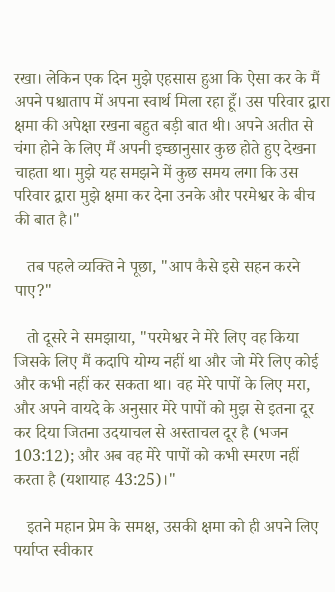रखा। लेकिन एक दिन मुझे एहसास हुआ कि ऐसा कर के मैं अपने पश्चाताप में अपना स्वार्थ मिला रहा हूँ। उस परिवार द्वारा क्षमा की अपेक्षा रखना बहुत बड़ी बात थी। अपने अतीत से चंगा होने के लिए मैं अपनी इच्छानुसार कुछ होते हुए देखना चाहता था। मुझे यह समझने में कुछ समय लगा कि उस परिवार द्वारा मुझे क्षमा कर देना उनके और परमेश्वर के बीच की बात है।"

   तब पहले व्यक्ति ने पूछा, "आप कैसे इसे सहन करने पाए?"

   तो दूसरे ने समझाया, "परमेश्वर ने मेरे लिए वह किया जिसके लिए मैं कदापि योग्य नहीं था और जो मेरे लिए कोई और कभी नहीं कर सकता था। वह मेरे पापों के लिए मरा, और अपने वायदे के अनुसार मेरे पापों को मुझ से इतना दूर कर दिया जितना उदयाचल से अस्ताचल दूर है (भजन 103:12); और अब वह मेरे पापों को कभी स्मरण नहीं करता है (यशायाह 43:25)।"

   इतने महान प्रेम के समक्ष, उसकी क्षमा को ही अपने लिए पर्याप्त स्वीकार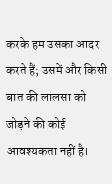करके हम उसका आदर करते हैं; उसमें और किसी बात की लालसा को जोड़ने की कोई आवश्यकता नहीं है।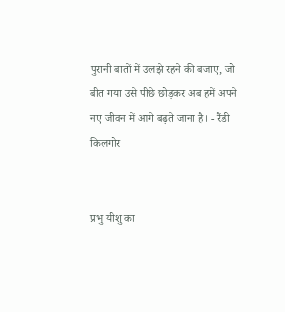पुरानी बातों में उलझे रहने की बजाए, जो बीत गया उसे पीछे छोड़कर अब हमें अपने नए जीवन में आगे बढ़ते जाना है। - रैंडी किलगोर


प्रभु यीशु का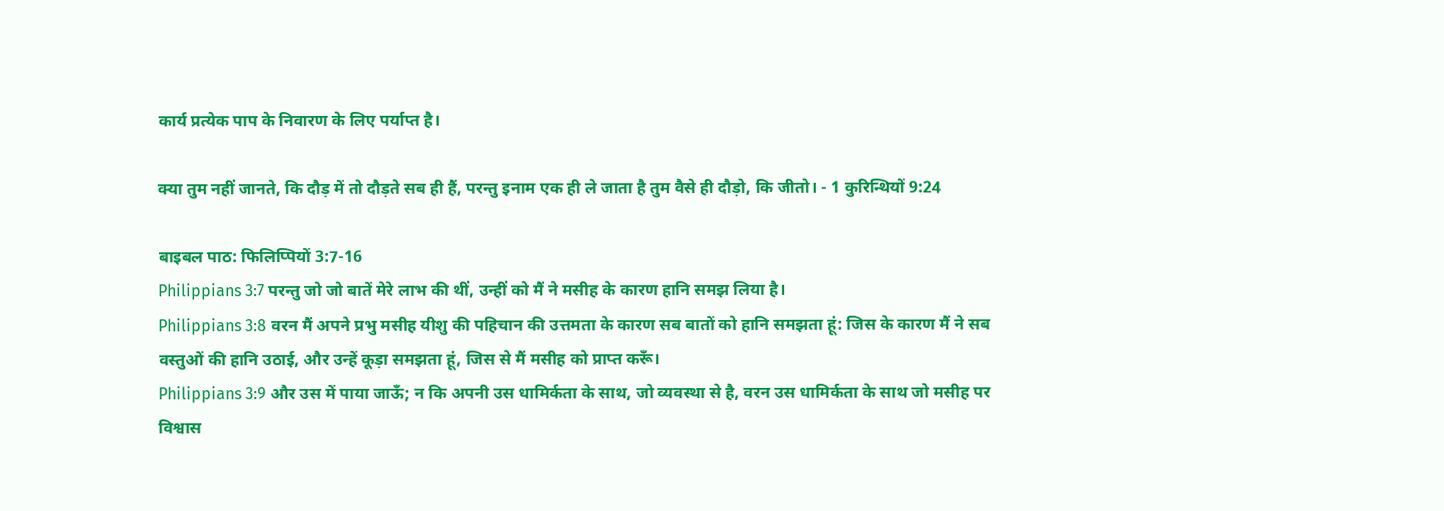कार्य प्रत्येक पाप के निवारण के लिए पर्याप्त है।

क्या तुम नहीं जानते, कि दौड़ में तो दौड़ते सब ही हैं, परन्तु इनाम एक ही ले जाता है तुम वैसे ही दौड़ो, कि जीतो। - 1 कुरिन्थियों 9:24

बाइबल पाठ: फिलिप्पियों 3:7-16
Philippians 3:7 परन्तु जो जो बातें मेरे लाभ की थीं, उन्‍हीं को मैं ने मसीह के कारण हानि समझ लिया है।
Philippians 3:8 वरन मैं अपने प्रभु मसीह यीशु की पहिचान की उत्तमता के कारण सब बातों को हानि समझता हूं: जिस के कारण मैं ने सब वस्‍तुओं की हानि उठाई, और उन्हें कूड़ा समझता हूं, जिस से मैं मसीह को प्राप्त करूँ।
Philippians 3:9 और उस में पाया जाऊँ; न कि अपनी उस धामिर्कता के साथ, जो व्यवस्था से है, वरन उस धामिर्कता के साथ जो मसीह पर विश्वास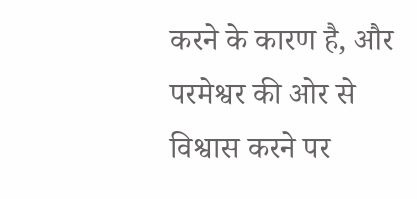करने के कारण है, और परमेश्वर की ओर से विश्वास करने पर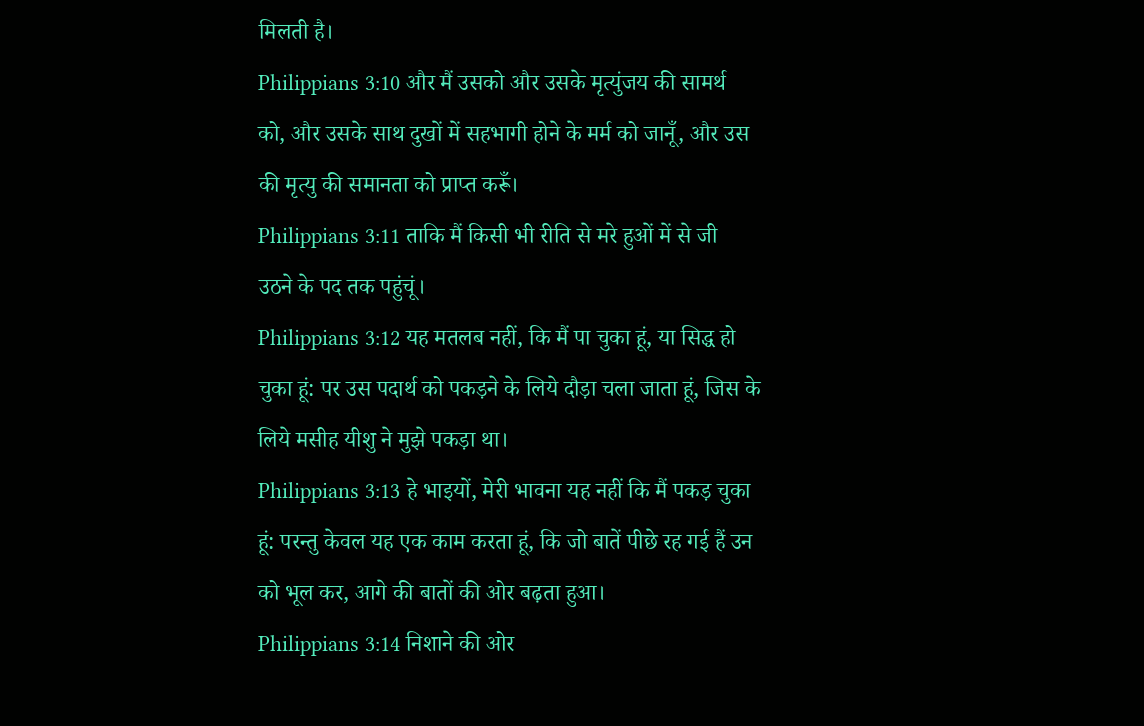मिलती है।
Philippians 3:10 और मैं उसको और उसके मृत्युंजय की सामर्थ को, और उसके साथ दुखों में सहभागी होने के मर्म को जानूँ, और उस की मृत्यु की समानता को प्राप्त करूँ।
Philippians 3:11 ताकि मैं किसी भी रीति से मरे हुओं में से जी उठने के पद तक पहुंचूं।
Philippians 3:12 यह मतलब नहीं, कि मैं पा चुका हूं, या सिद्ध हो चुका हूं: पर उस पदार्थ को पकड़ने के लिये दौड़ा चला जाता हूं, जिस के लिये मसीह यीशु ने मुझे पकड़ा था।
Philippians 3:13 हे भाइयों, मेरी भावना यह नहीं कि मैं पकड़ चुका हूं: परन्तु केवल यह एक काम करता हूं, कि जो बातें पीछे रह गई हैं उन को भूल कर, आगे की बातों की ओर बढ़ता हुआ।
Philippians 3:14 निशाने की ओर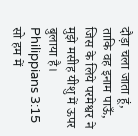दौड़ा चला जाता हूं, ताकि वह इनाम पाऊँ, जिस के लिये परमेश्वर ने मुझे मसीह यीशु में ऊपर बुलाया है।
Philippians 3:15 सो हम में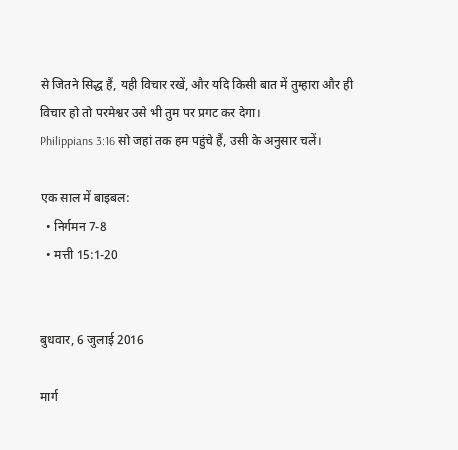से जितने सिद्ध हैं, यही विचार रखें, और यदि किसी बात में तुम्हारा और ही विचार हो तो परमेश्वर उसे भी तुम पर प्रगट कर देगा।
Philippians 3:16 सो जहां तक हम पहुंचे हैं, उसी के अनुसार चलें।

एक साल में बाइबल:
  • निर्गमन 7-8
  • मत्ती 15:1-20


बुधवार, 6 जुलाई 2016

मार्ग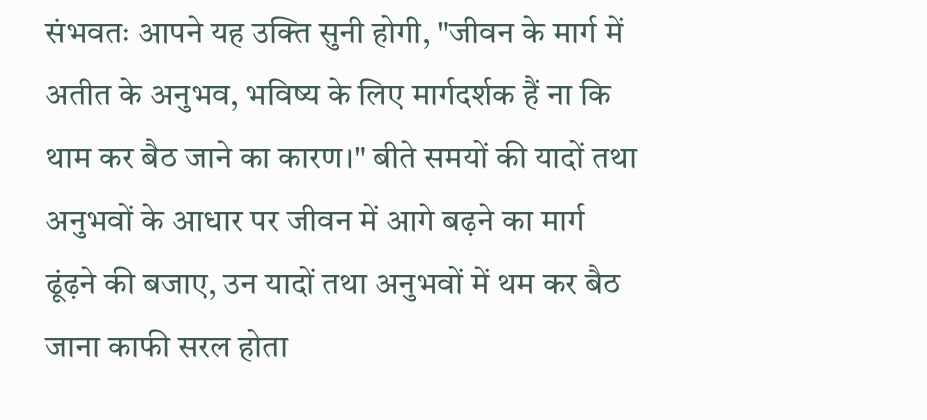संभवतः आपने यह उक्ति सुनी होगी, "जीवन के मार्ग में अतीत के अनुभव, भविष्य के लिए मार्गदर्शक हैं ना कि थाम कर बैठ जाने का कारण।" बीते समयों की यादों तथा अनुभवों के आधार पर जीवन में आगे बढ़ने का मार्ग ढूंढ़ने की बजाए, उन यादों तथा अनुभवों में थम कर बैठ जाना काफी सरल होता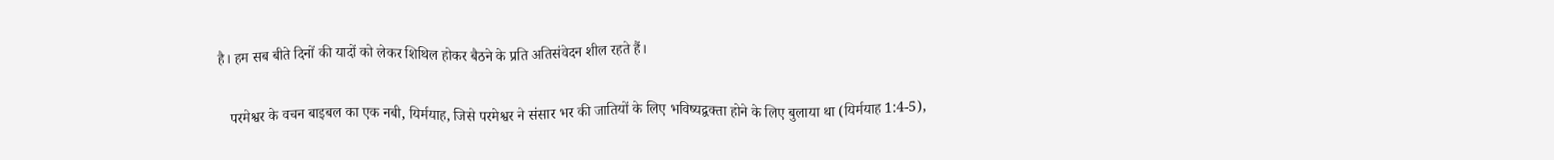है। हम सब बीते दिनों की यादों को लेकर शिथिल होकर बैठने के प्रति अतिसंवेदन शील रहते हैं।

   परमेश्वर के वचन बाइबल का एक नबी, यिर्मयाह, जिसे परमेश्वर ने संसार भर की जातियों के लिए भविष्यद्वक्ता होने के लिए बुलाया था (यिर्मयाह 1:4-5),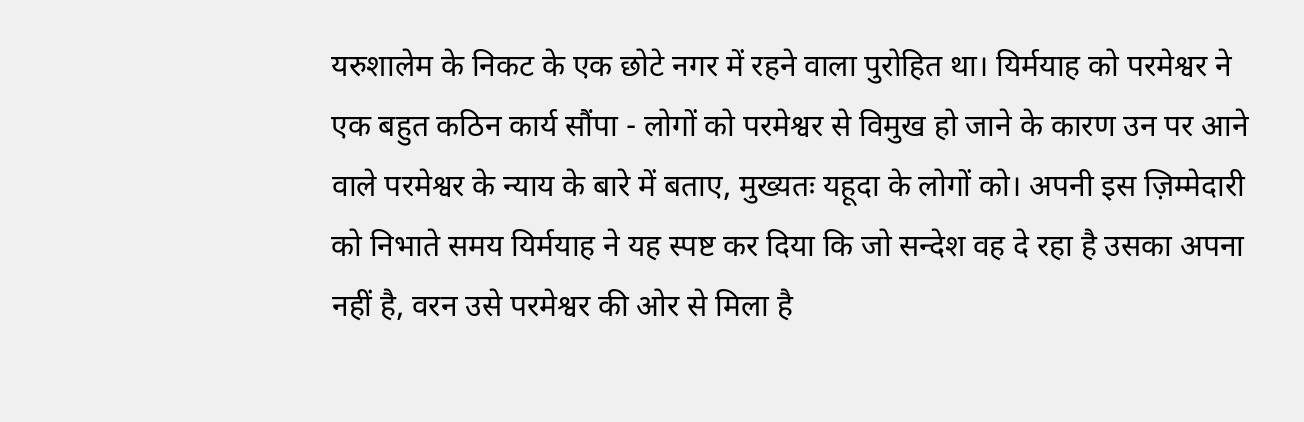यरुशालेम के निकट के एक छोटे नगर में रहने वाला पुरोहित था। यिर्मयाह को परमेश्वर ने एक बहुत कठिन कार्य सौंपा - लोगों को परमेश्वर से विमुख हो जाने के कारण उन पर आने वाले परमेश्वर के न्याय के बारे में बताए, मुख्यतः यहूदा के लोगों को। अपनी इस ज़िम्मेदारी को निभाते समय यिर्मयाह ने यह स्पष्ट कर दिया कि जो सन्देश वह दे रहा है उसका अपना नहीं है, वरन उसे परमेश्वर की ओर से मिला है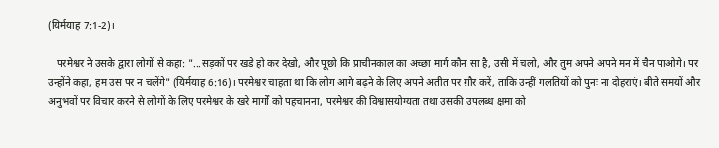(यिर्मयाह 7:1-2)।

   परमेश्वर ने उसके द्वारा लोगों से कहा: "...सड़कों पर खडे हो कर देखो, और पूछो कि प्राचीनकाल का अच्छा मार्ग कौन सा है, उसी में चलो, और तुम अपने अपने मन में चैन पाओगे। पर उन्होंने कहा, हम उस पर न चलेंगे" (यिर्मयाह 6:16)। परमेश्वर चाहता था कि लोग आगे बढ़ने के लिए अपने अतीत पर ग़ौर करें, ताकि उन्हीं गलतियों को पुनः ना दोहराएं। बीते समयों और अनुभवों पर विचार करने से लोगों के लिए परमेश्वर के खरे मार्गों को पहचानना, परमेश्वर की विश्वासयोग्यता तथा उसकी उपलब्ध क्षमा को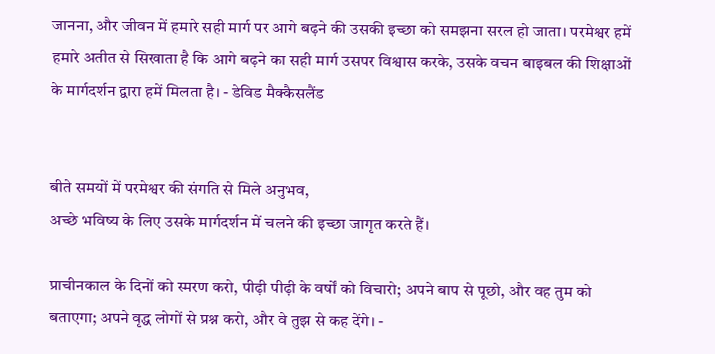जानना, और जीवन में हमारे सही मार्ग पर आगे बढ़ने की उसकी इच्छा को समझना सरल हो जाता। परमेश्वर हमें हमारे अतीत से सिखाता है कि आगे बढ़ने का सही मार्ग उसपर विश्वास करके, उसके वचन बाइबल की शिक्षाओं के मार्गदर्शन द्वारा हमें मिलता है। - डेविड मैक्कैसलैंड


बीते समयों में परमेश्वर की संगति से मिले अनुभव,
अच्छे भविष्य के लिए उसके मार्गदर्शन में चलने की इच्छा जागृत करते हैं।

प्राचीनकाल के दिनों को स्मरण करो, पीढ़ी पीढ़ी के वर्षों को विचारो; अपने बाप से पूछो, और वह तुम को बताएगा; अपने वृद्ध लोगों से प्रश्न करो, और वे तुझ से कह देंगे। -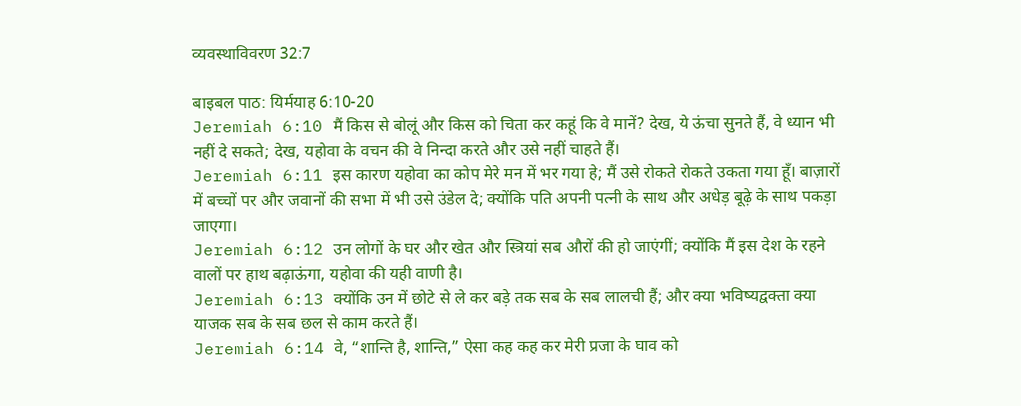व्यवस्थाविवरण 32:7

बाइबल पाठ: यिर्मयाह 6:10-20
Jeremiah 6:10 मैं किस से बोलूं और किस को चिता कर कहूं कि वे मानें? देख, ये ऊंचा सुनते हैं, वे ध्यान भी नहीं दे सकते; देख, यहोवा के वचन की वे निन्दा करते और उसे नहीं चाहते हैं।
Jeremiah 6:11 इस कारण यहोवा का कोप मेरे मन में भर गया हे; मैं उसे रोकते रोकते उकता गया हूँ। बाज़ारों में बच्चों पर और जवानों की सभा में भी उसे उंडेल दे; क्योंकि पति अपनी पत्नी के साथ और अधेड़ बूढ़े के साथ पकड़ा जाएगा।
Jeremiah 6:12 उन लोगों के घर और खेत और स्त्रियां सब औरों की हो जाएंगीं; क्योंकि मैं इस देश के रहने वालों पर हाथ बढ़ाऊंगा, यहोवा की यही वाणी है।
Jeremiah 6:13 क्योंकि उन में छोटे से ले कर बड़े तक सब के सब लालची हैं; और क्या भविष्यद्वक्ता क्या याजक सब के सब छल से काम करते हैं।
Jeremiah 6:14 वे, “शान्ति है, शान्ति,” ऐसा कह कह कर मेरी प्रजा के घाव को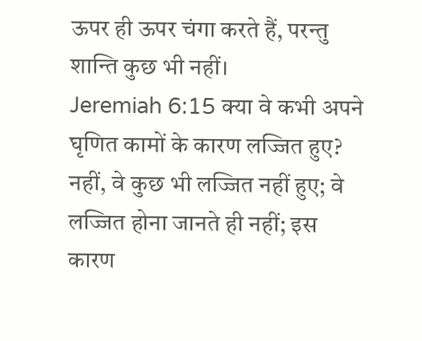ऊपर ही ऊपर चंगा करते हैं, परन्तु शान्ति कुछ भी नहीं।
Jeremiah 6:15 क्या वे कभी अपने घृणित कामों के कारण लज्जित हुए? नहीं, वे कुछ भी लज्जित नहीं हुए; वे लज्जित होना जानते ही नहीं; इस कारण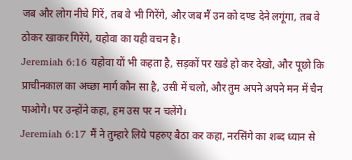जब और लोग नीचे गिरें, तब वे भी गिरेंगे, और जब मैं उन को दण्ड देने लगूंगा, तब वे ठोकर खाकर गिरेंगे, यहोवा का यही वचन है।
Jeremiah 6:16 यहोवा यों भी कहता है, सड़कों पर खडे हो कर देखो, और पूछो कि प्राचीनकाल का अच्छा मार्ग कौन सा है, उसी में चलो, और तुम अपने अपने मन में चैन पाओगे। पर उन्होंने कहा, हम उस पर न चलेंगे।
Jeremiah 6:17 मैं ने तुम्हारे लिये पहरुए बैठा कर कहा, नरसिंगे का शब्द ध्यान से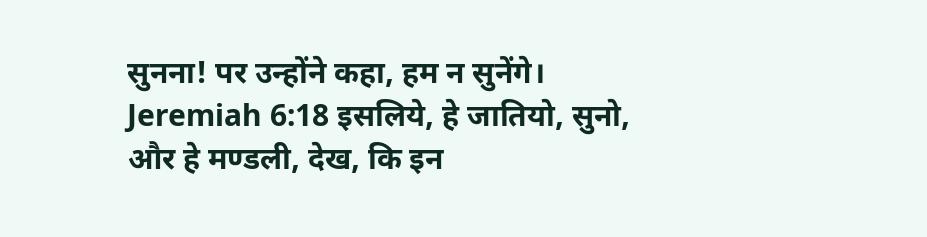सुनना! पर उन्होंने कहा, हम न सुनेंगे।
Jeremiah 6:18 इसलिये, हे जातियो, सुनो, और हे मण्डली, देख, कि इन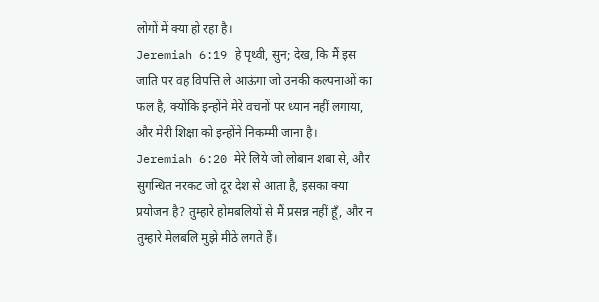लोगों में क्या हो रहा है।
Jeremiah 6:19 हे पृथ्वी, सुन; देख, कि मैं इस जाति पर वह विपत्ति ले आऊंगा जो उनकी कल्पनाओं का फल है, क्योंकि इन्होंने मेरे वचनों पर ध्यान नहीं लगाया, और मेरी शिक्षा को इन्होंने निकम्मी जाना है।
Jeremiah 6:20 मेरे लिये जो लोबान शबा से, और सुगन्धित नरकट जो दूर देश से आता है, इसका क्या प्रयोजन है? तुम्हारे होमबलियों से मैं प्रसन्न नहीं हूँ, और न तुम्हारे मेलबलि मुझे मीठे लगते हैं।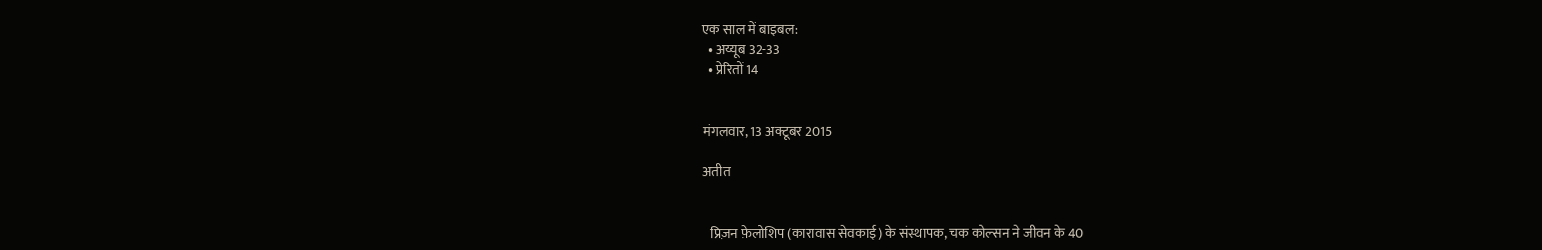एक साल में बाइबल:
  • अय्यूब 32-33
  • प्रेरितों 14


मंगलवार, 13 अक्टूबर 2015

अतीत


   प्रिज़न फ़ेलोशिप (कारावास सेवकाई) के संस्थापक, चक कोल्सन ने जीवन के 40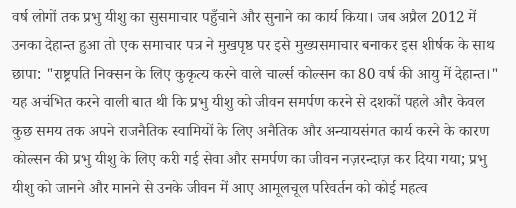वर्ष लोगों तक प्रभु यीशु का सुसमाचार पहुँचाने और सुनाने का कार्य किया। जब अप्रैल 2012 में उनका देहान्त हुआ तो एक समाचार पत्र ने मुखपृष्ठ पर इसे मुख्यसमाचार बनाकर इस शीर्षक के साथ छापा: "राष्ट्रपति निक्सन के लिए कुकृत्य करने वाले चार्ल्स कोल्सन का 80 वर्ष की आयु में देहान्त।" यह अचंभित करने वाली बात थी कि प्रभु यीशु को जीवन समर्पण करने से दशकों पहले और केवल कुछ समय तक अपने राजनैतिक स्वामियों के लिए अनैतिक और अन्यायसंगत कार्य करने के कारण कोल्सन की प्रभु यीशु के लिए करी गई सेवा और समर्पण का जीवन नज़रन्दाज़ कर दिया गया; प्रभु यीशु को जानने और मानने से उनके जीवन में आए आमूलचूल परिवर्तन को कोई महत्व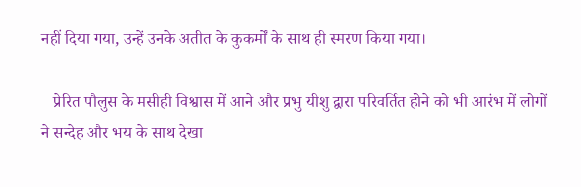नहीं दिया गया, उन्हें उनके अतीत के कुकर्मों के साथ ही स्मरण किया गया।

   प्रेरित पौलुस के मसीही विश्वास में आने और प्रभु यीशु द्वारा परिवर्तित होने को भी आरंभ में लोगों ने सन्देह और भय के साथ देखा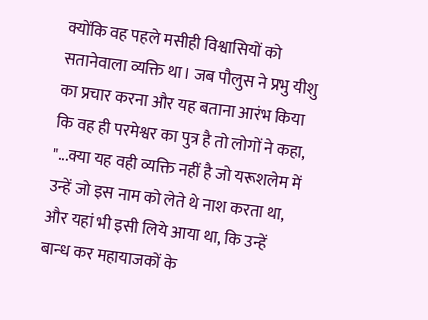क्योंकि वह पहले मसीही विश्वासियों को सतानेवाला व्यक्ति था। जब पौलुस ने प्रभु यीशु का प्रचार करना और यह बताना आरंभ किया कि वह ही परमेश्वर का पुत्र है तो लोगों ने कहा, "...क्या यह वही व्यक्ति नहीं है जो यरूशलेम में उन्हें जो इस नाम को लेते थे नाश करता था, और यहां भी इसी लिये आया था, कि उन्हें बान्‍ध कर महायाजकों के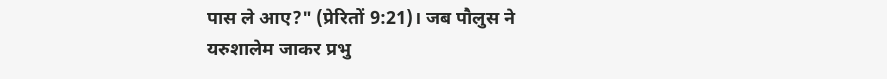पास ले आए?" (प्रेरितों 9:21)। जब पौलुस ने यरुशालेम जाकर प्रभु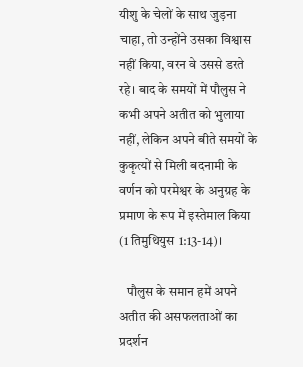यीशु के चेलों के साथ जुड़ना चाहा, तो उन्होंने उसका विश्वास नहीं किया, वरन वे उससे डरते रहे। बाद के समयों में पौलुस ने कभी अपने अतीत को भुलाया नहीं, लेकिन अपने बीते समयों के कुकृत्यों से मिली बदनामी के वर्णन को परमेश्वर के अनुग्रह के प्रमाण के रूप में इस्तेमाल किया (1 तिमुथियुस 1:13-14)।

   पौलुस के समान हमें अपने अतीत की असफलताओं का प्रदर्शन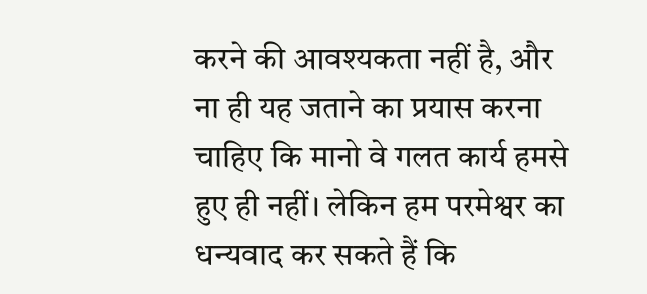करने की आवश्यकता नहीं है, और ना ही यह जताने का प्रयास करना चाहिए कि मानो वे गलत कार्य हमसे हुए ही नहीं। लेकिन हम परमेश्वर का धन्यवाद कर सकते हैं कि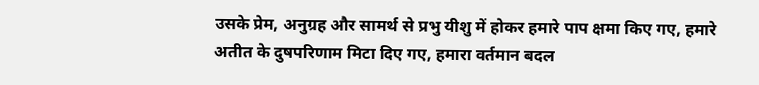उसके प्रेम, अनुग्रह और सामर्थ से प्रभु यीशु में होकर हमारे पाप क्षमा किए गए, हमारे अतीत के दुषपरिणाम मिटा दिए गए, हमारा वर्तमान बदल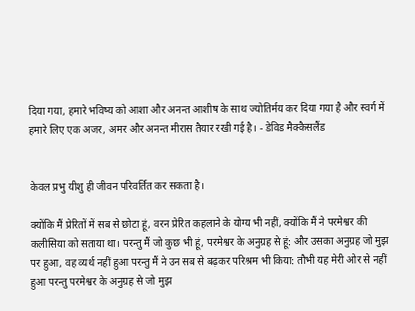दिया गया, हमारे भविष्य को आशा और अनन्त आशीष के साथ ज्योतिर्मय कर दिया गया है और स्वर्ग में हमारे लिए एक अजर, अमर और अनन्त मीरास तैयार रखी गई है। - डेविड मैक्कैसलैंड


केवल प्रभु यीशु ही जीवन परिवर्तित कर सकता है।

क्योंकि मैं प्रेरितों में सब से छोटा हूं, वरन प्रेरित कहलाने के योग्य भी नहीं, क्योंकि मैं ने परमेश्वर की कलीसिया को सताया था। परन्तु मैं जो कुछ भी हूं, परमेश्वर के अनुग्रह से हूं: और उसका अनुग्रह जो मुझ पर हुआ, वह व्यर्थ नहीं हुआ परन्तु मैं ने उन सब से बढ़कर परिश्रम भी किया: तौभी यह मेरी ओर से नहीं हुआ परन्तु परमेश्वर के अनुग्रह से जो मुझ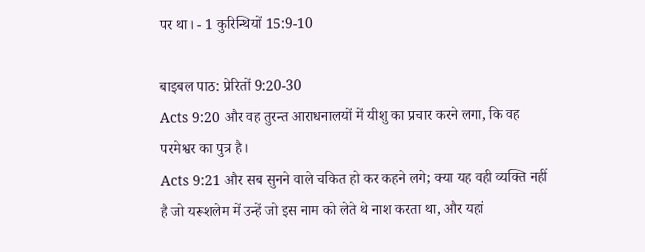पर था। - 1 कुरिन्थियों 15:9-10

बाइबल पाठ: प्रेरितों 9:20-30
Acts 9:20 और वह तुरन्त आराधनालयों में यीशु का प्रचार करने लगा, कि वह परमेश्वर का पुत्र है।
Acts 9:21 और सब सुनने वाले चकित हो कर कहने लगे; क्या यह वही व्यक्ति नहीं है जो यरूशलेम में उन्हें जो इस नाम को लेते थे नाश करता था, और यहां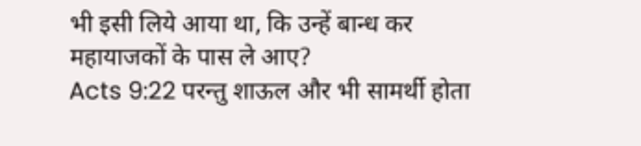भी इसी लिये आया था, कि उन्हें बान्‍ध कर महायाजकों के पास ले आए?
Acts 9:22 परन्तु शाऊल और भी सामर्थी होता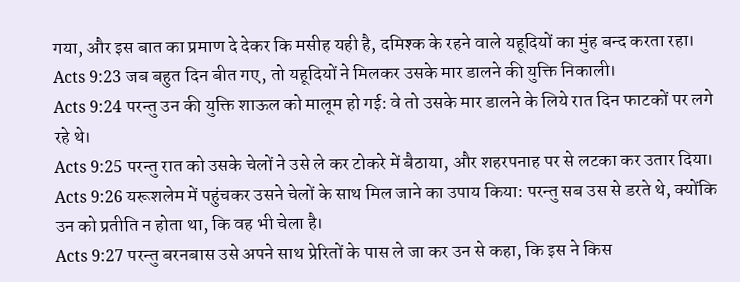गया, और इस बात का प्रमाण दे देकर कि मसीह यही है, दमिश्क के रहने वाले यहूदियों का मुंह बन्‍द करता रहा।
Acts 9:23 जब बहुत दिन बीत गए, तो यहूदियों ने मिलकर उसके मार डालने की युक्ति निकाली।
Acts 9:24 परन्तु उन की युक्ति शाऊल को मालूम हो गई: वे तो उसके मार डालने के लिये रात दिन फाटकों पर लगे रहे थे।
Acts 9:25 परन्तु रात को उसके चेलों ने उसे ले कर टोकरे में बैठाया, और शहरपनाह पर से लटका कर उतार दिया।
Acts 9:26 यरूशलेम में पहुंचकर उसने चेलों के साथ मिल जाने का उपाय किया: परन्तु सब उस से डरते थे, क्योंकि उन को प्रतीति न होता था, कि वह भी चेला है।
Acts 9:27 परन्तु बरनबास उसे अपने साथ प्रेरितों के पास ले जा कर उन से कहा, कि इस ने किस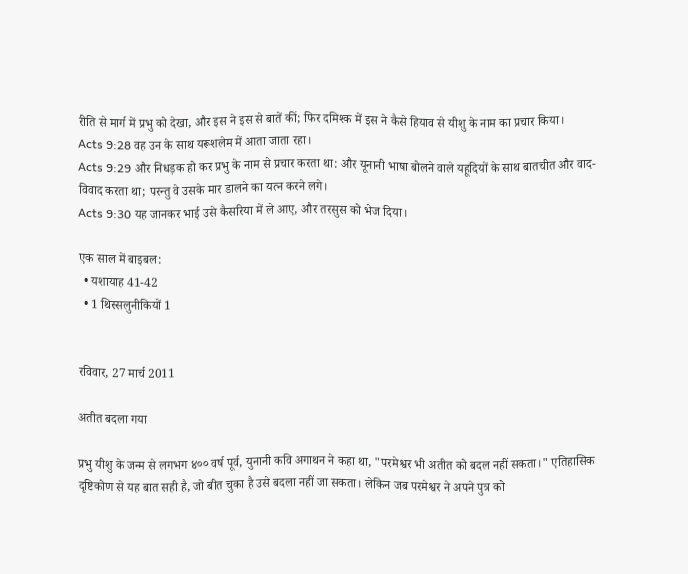रीति से मार्ग में प्रभु को देखा, और इस ने इस से बातें कीं; फिर दमिश्क में इस ने कैसे हियाव से यीशु के नाम का प्रचार किया।
Acts 9:28 वह उन के साथ यरूशलेम में आता जाता रहा।
Acts 9:29 और निधड़क हो कर प्रभु के नाम से प्रचार करता था: और यूनानी भाषा बोलने वाले यहूदियों के साथ बातचीत और वाद-विवाद करता था; परन्तु वे उसके मार डालने का यत्‍न करने लगे।
Acts 9:30 यह जानकर भाई उसे कैसरिया में ले आए, और तरसुस को भेज दिया।

एक साल में बाइबल:
  • यशायाह 41-42
  • 1 थिस्सलुनीकियों 1


रविवार, 27 मार्च 2011

अतीत बदला गया

प्रभु यीशु के जन्म से लगभग ४०० वर्ष पूर्व, युनानी कवि अगाथन ने कहा था, "परमेश्वर भी अतीत को बदल नहीं सकता।" एतिहासिक दृष्टिकोण से यह बात सही है, जो बीत चुका है उसे बदला नहीं जा सकता। लेकिन जब परमेश्वर ने अपने पुत्र को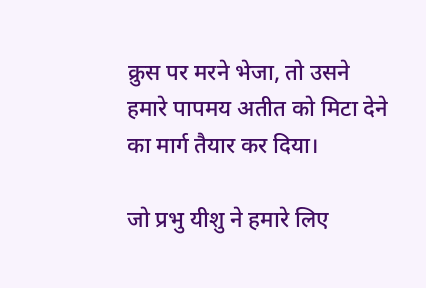क्रुस पर मरने भेजा, तो उसने हमारे पापमय अतीत को मिटा देने का मार्ग तैयार कर दिया।

जो प्रभु यीशु ने हमारे लिए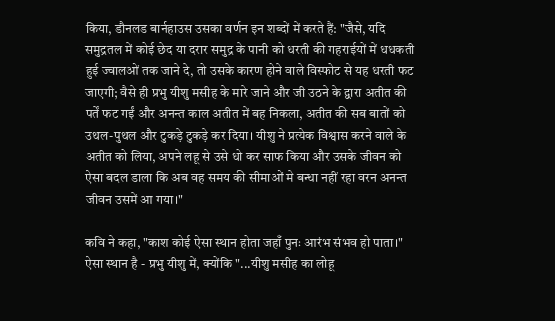किया, डौनलड बार्नहाउस उसका वर्णन इन शब्दों में करते हैं: "जैसे, यदि समुद्रतल में कोई छेद या दरार समुद्र के पानी को धरती की गहराईयों में धधकती हुई ज्वालओं तक जाने दे, तो उसके कारण होने वाले विस्फोट से यह धरती फट जाएगी; वैसे ही प्रभु यीशु मसीह के मारे जाने और जी उठने के द्वारा अतीत की पर्तें फट गईं और अनन्त काल अतीत में बह निकला, अतीत की सब बातों को उथल-पुथल और टुकड़े टुकड़े कर दिया। यीशु ने प्रत्येक विश्वास करने वाले के अतीत को लिया, अपने लहू से उसे धो कर साफ किया और उसके जीवन को ऐसा बदल डाला कि अब वह समय की सीमाओं मे बन्धा नहीं रहा वरन अनन्त जीवन उसमें आ गया।"

कवि ने कहा, "काश कोई ऐसा स्थान होता जहाँ पुनः आरंभ संभव हो पाता।" ऐसा स्थान है - प्रभु यीशु में, क्योंकि "...यीशु मसीह का लोहू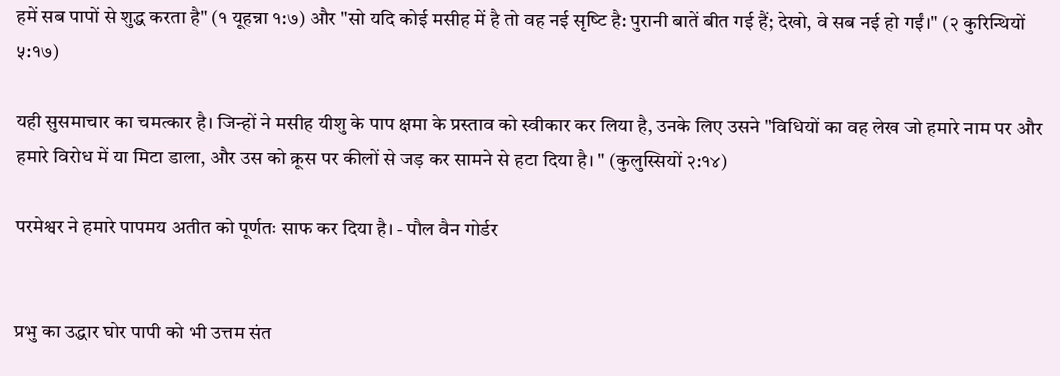हमें सब पापों से शुद्ध करता है" (१ यूहन्ना १:७) और "सो यदि कोई मसीह में है तो वह नई सृष्‍टि है: पुरानी बातें बीत गई हैं; देखो, वे सब नई हो गईं।" (२ कुरिन्थियों ५:१७)

यही सुसमाचार का चमत्कार है। जिन्हों ने मसीह यीशु के पाप क्षमा के प्रस्ताव को स्वीकार कर लिया है, उनके लिए उसने "विधियों का वह लेख जो हमारे नाम पर और हमारे विरोध में या मिटा डाला, और उस को क्रूस पर कीलों से जड़ कर सामने से हटा दिया है। " (कुलुस्सियों २:१४)

परमेश्वर ने हमारे पापमय अतीत को पूर्णतः साफ कर दिया है। - पौल वैन गोर्डर


प्रभु का उद्धार घोर पापी को भी उत्तम संत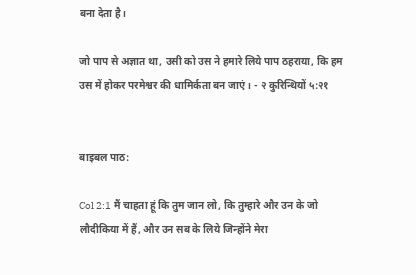बना देता है।

जो पाप से अज्ञात था, उसी को उस ने हमारे लिये पाप ठहराया, कि हम उस में होकर परमेश्वर की धामिर्कता बन जाएं। - २ कुरिन्थियों ५:२१


बाइबल पाठ:

Col 2:1 मैं चाहता हूं कि तुम जान लो, कि तुम्हारे और उन के जो लौदीकिया में हैं, और उन सब के लिये जिन्‍होंने मेरा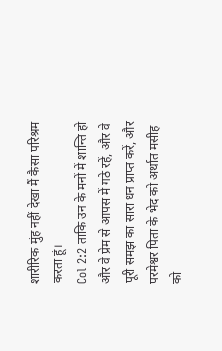शारीरिक मुंह नहीं देखा मैं कैसा परिश्रम करता हूं।
Col 2:2 ताकि उन के मनों में शान्‍ति हो और वे प्रेम से आपस में गठे रहें, और वे पूरी समझ का सारा धन प्राप्‍त करें, और परमेश्वर पिता के भेद को अर्थात मसीह को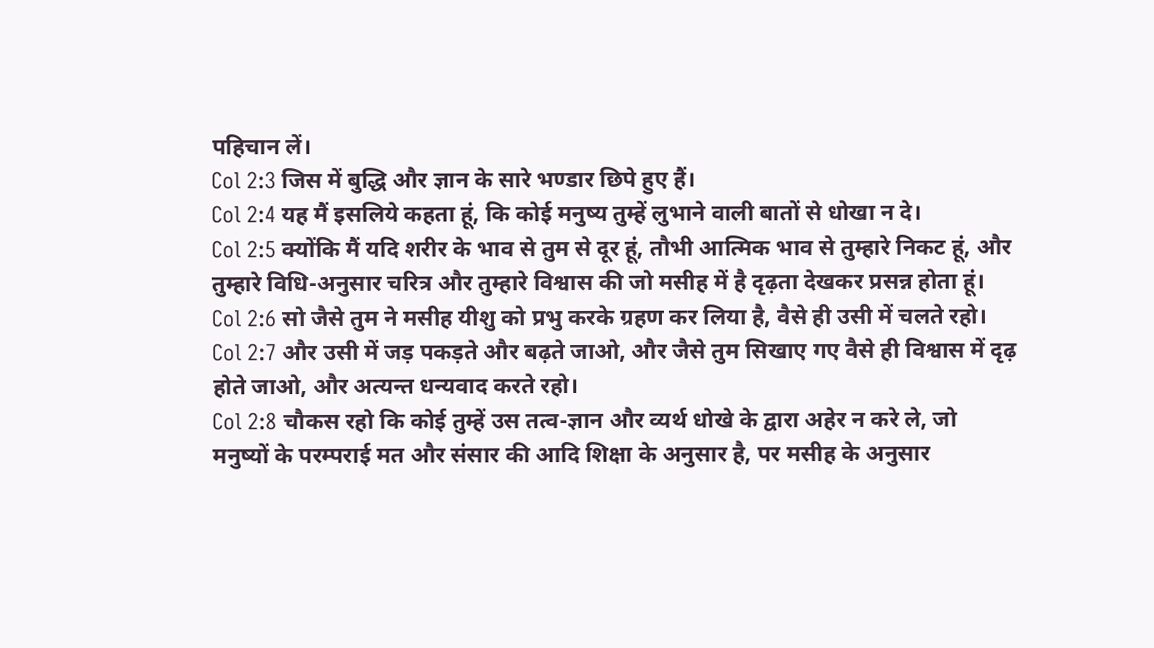पहिचान लें।
Col 2:3 जिस में बुद्धि और ज्ञान के सारे भण्‍डार छिपे हुए हैं।
Col 2:4 यह मैं इसलिये कहता हूं, कि कोई मनुष्य तुम्हें लुभाने वाली बातों से धोखा न दे।
Col 2:5 क्‍योंकि मैं यदि शरीर के भाव से तुम से दूर हूं, तौभी आत्मिक भाव से तुम्हारे निकट हूं, और तुम्हारे विधि-अनुसार चरित्र और तुम्हारे विश्वास की जो मसीह में है दृढ़ता देखकर प्रसन्न होता हूं।
Col 2:6 सो जैसे तुम ने मसीह यीशु को प्रभु करके ग्रहण कर लिया है, वैसे ही उसी में चलते रहो।
Col 2:7 और उसी में जड़ पकड़ते और बढ़ते जाओ, और जैसे तुम सिखाए गए वैसे ही विश्वास में दृढ़ होते जाओ, और अत्यन्‍त धन्यवाद करते रहो।
Col 2:8 चौकस रहो कि कोई तुम्हें उस तत्‍व-ज्ञान और व्यर्थ धोखे के द्वारा अहेर न करे ले, जो मनुष्यों के परम्पराई मत और संसार की आदि शिक्षा के अनुसार है, पर मसीह के अनुसार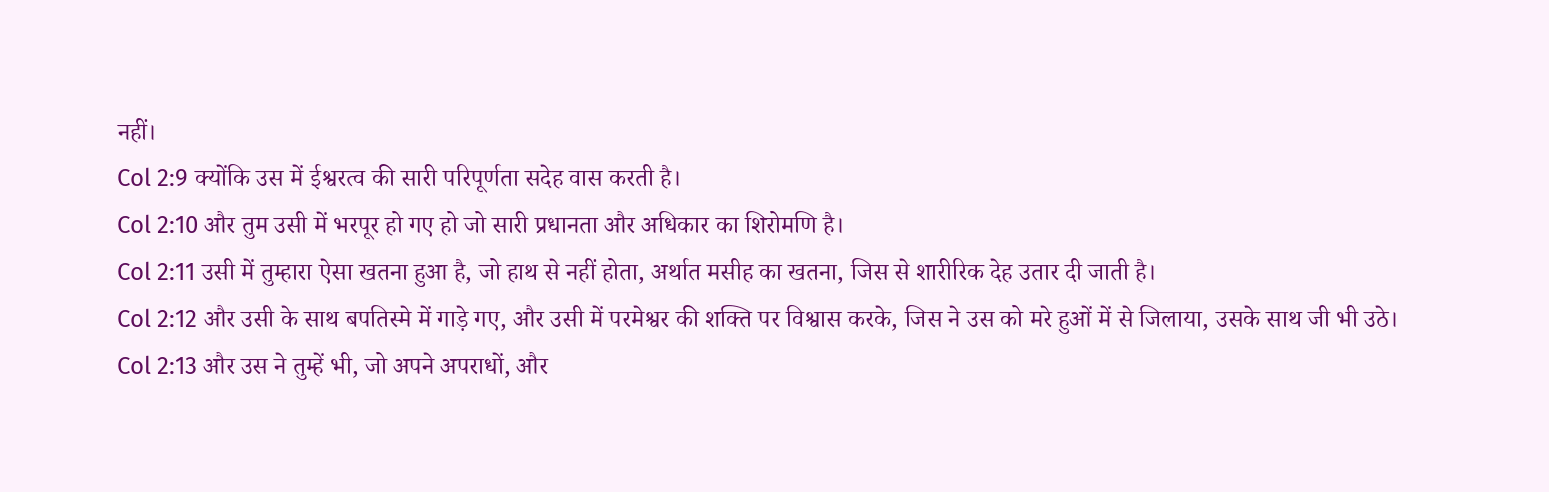नहीं।
Col 2:9 क्‍योंकि उस में ईश्वरत्‍व की सारी परिपूर्णता सदेह वास करती है।
Col 2:10 और तुम उसी में भरपूर हो गए हो जो सारी प्रधानता और अधिकार का शिरोमणि है।
Col 2:11 उसी में तुम्हारा ऐसा खतना हुआ है, जो हाथ से नहीं होता, अर्थात मसीह का खतना, जिस से शारीरिक देह उतार दी जाती है।
Col 2:12 और उसी के साथ बपतिस्मे में गाड़े गए, और उसी में परमेश्वर की शक्ति पर विश्वास करके, जिस ने उस को मरे हुओं में से जिलाया, उसके साथ जी भी उठे।
Col 2:13 और उस ने तुम्हें भी, जो अपने अपराधों, और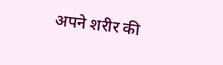अपने शरीर की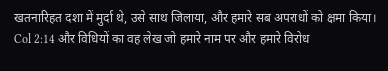खतनारिहत दशा में मुर्दा थे, उसे साथ जिलाया, और हमारे सब अपराधों को क्षमा किया।
Col 2:14 और विधियों का वह लेख जो हमारे नाम पर और हमारे विरोध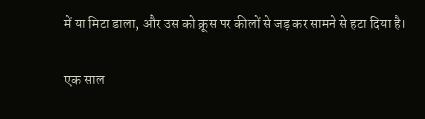में या मिटा डाला, और उस को क्रूस पर कीलों से जड़ कर सामने से हटा दिया है।

एक साल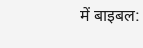में बाइबल: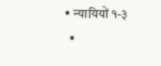• न्यायियों १-३
  •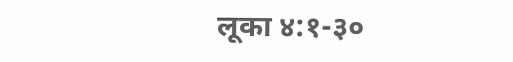लूका ४:१-३०